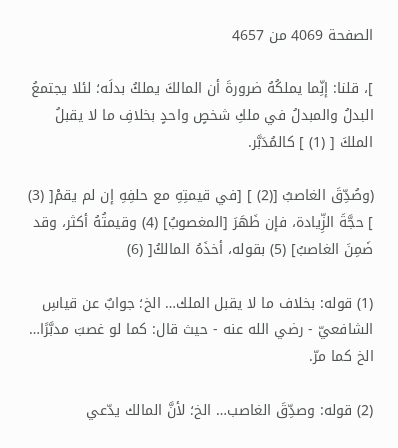الصفحة 4069 من 4657

]، قلنا: إنِّما يملكُهُ ضرورةَ أن المالكَ يملكُ بدلَه؛ لئلا يجتمعُ البدلُ والمبدلُ في ملكِ شخصٍ واحدٍ بخلافِ ما لا يقبلُ الملكَ [ (1) ] كالمُدَبَّر.

(وصُدِّقَ الغاصبُ [(2) ] [في قيمتِهِ مع حلفِهِ إن لم يقمْ[ (3) ] حجَّةَ الزِّيادة، فإن ظَهَرَ [المغصوبُ] (4) وقيمتُهُ أكثر، وقد ضَمِنَ الغاصبُ] (5) بقوله، أخذَهُ المالكُ[ (6)

(1) قوله: بخلاف ما لا يقبل الملك… الخ؛ جوابٌ عن قياسِ الشافعيّ - رضي الله عنه - حيث قال: كما لو غصبَ مدبَّرًا… الخ كما مرّ.

(2) قوله: وصدِّقَ الغاصب… الخ؛ لأنَّ المالك يدّعي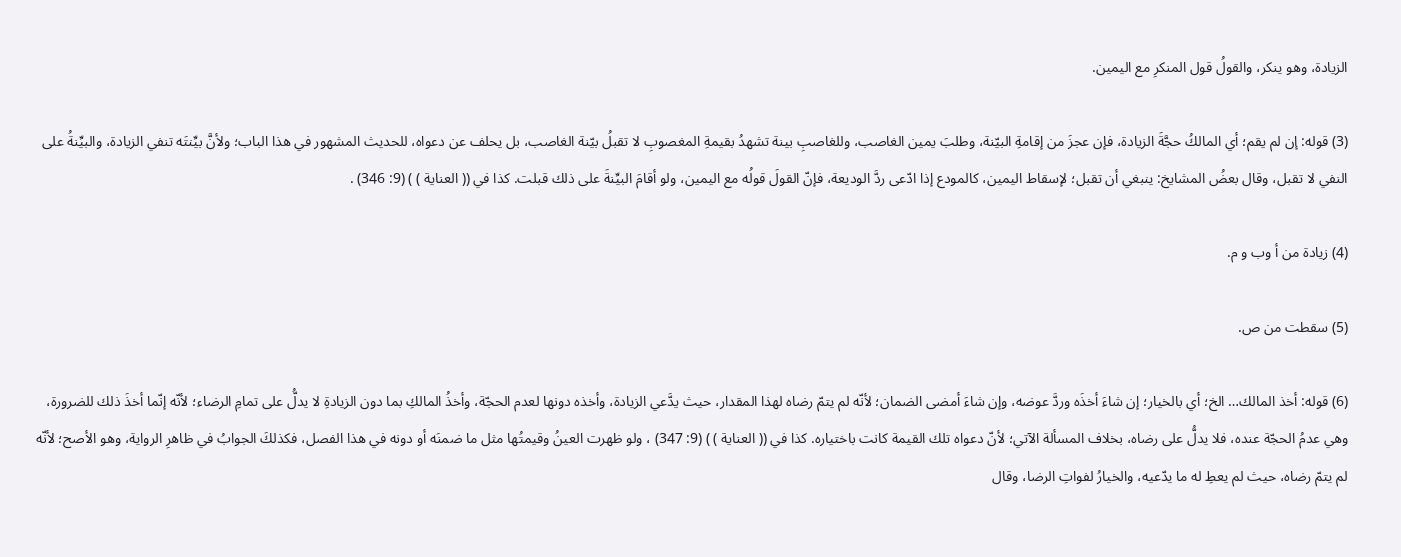الزيادة، وهو ينكر، والقولُ قول المنكرِ مع اليمين.

(3) قوله: إن لم يقم؛ أي المالكُ حجَّةَ الزيادة، فإن عجزَ من إقامةِ البيّنة، وطلبَ يمين الغاصب، وللغاصبِ بينة تشهدُ بقيمةِ المغصوبِ لا تقبلُ بيّنة الغاصب، بل يحلف عن دعواه، للحديث المشهور في هذا الباب؛ ولأنَّ بيِّنتَه تنفي الزيادة، والبيِّنةُ على النفي لا تقبل، وقال بعضُ المشايخ: ينبغي أن تقبل؛ لإسقاط اليمين، كالمودع إذا ادّعى ردَّ الوديعة، فإنّ القولَ قولُه مع اليمين، ولو أقامَ البيِّنةَ على ذلك قبلت. كذا في (( العناية ) ) (9: 346) .

(4) زيادة من أ وب و م.

(5) سقطت من ص.

(6) قوله: أخذ المالك… الخ؛ أي بالخيار؛ إن شاءَ أخذَه وردَّ عوضه، وإن شاءَ أمضى الضمان؛ لأنّه لم يتمّ رضاه لهذا المقدار، حيث يدَّعي الزيادة، وأخذه دونها لعدم الحجّة، وأخذُ المالكِ بما دون الزيادةِ لا يدلُّ على تمامِ الرضاء؛ لأنّه إنّما أخذَ ذلك للضرورة، وهي عدمُ الحجّة عنده، فلا يدلُّ على رضاه، بخلاف المسألة الآتي؛ لأنّ دعواه تلك القيمة كانت باختياره. كذا في (( العناية ) ) (9: 347) ، ولو ظهرت العينُ وقيمتُها مثل ما ضمنَه أو دونه في هذا الفصل، فكذلكَ الجوابُ في ظاهرِ الرواية، وهو الأصح؛ لأنّه لم يتمّ رضاه، حيث لم يعطِ له ما يدّعيه، والخيارُ لفواتِ الرضا، وقال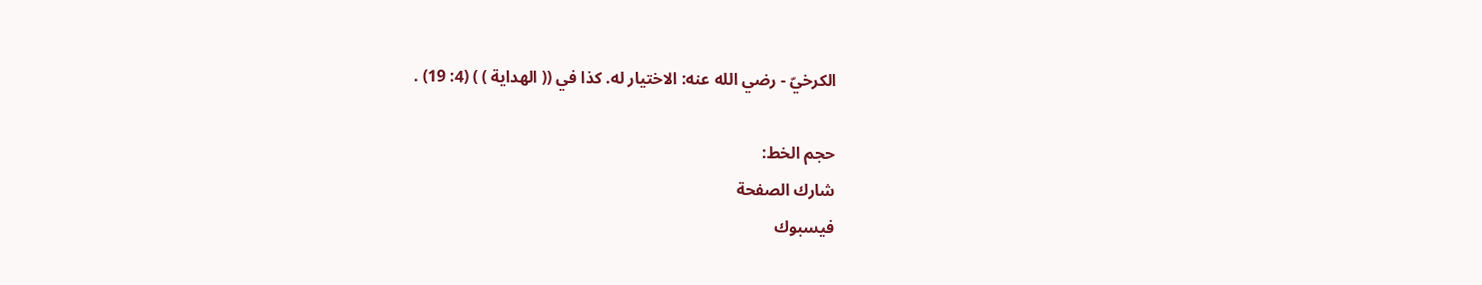الكرخيّ - رضي الله عنه: الاختيار له. كذا في (( الهداية ) ) (4: 19) .

حجم الخط:
شارك الصفحة
فيسبوك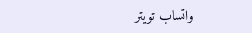واتساب تويتر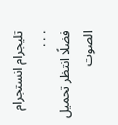تليجرام انستجرام
. . .
فضلًا انتظر تحميل الصوت